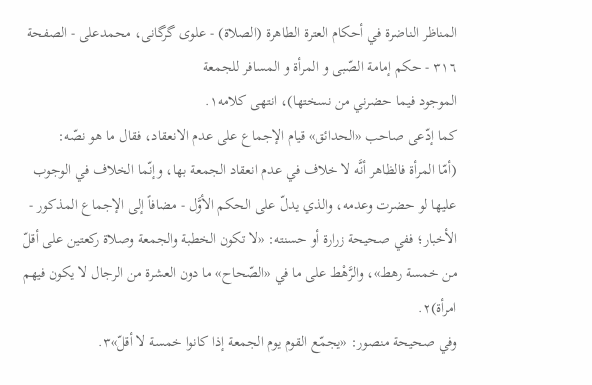المناظر الناضرة في أحکام العترة الطاهرة (الصلاة) - علوی گرگانی، محمدعلی - الصفحة ٣١٦ - حكم إمامة الصّبى و المرأة و المسافر للجمعة
الموجود فيما حضرني من نسختها)، انتهى كلامه١.
كما إدّعى صاحب «الحدائق» قيام الإجماع على عدم الانعقاد، فقال ما هو نصّه:
(أمّا المرأة فالظاهر أنَّه لا خلاف في عدم انعقاد الجمعة بها، وإنّما الخلاف في الوجوب عليها لو حضرت وعدمه، والذي يدلّ على الحكم الأوَّل - مضافاً إلى الإجماع المذكور - الأخبار؛ ففي صحيحة زرارة أو حسنته: «لا تكون الخطبة والجمعة وصلاة ركعتين على أقلّ من خمسة رهط»، والرَّهْط على ما في «الصّحاح» ما دون العشرة من الرجال لا يكون فيهم امرأة)٢.
وفي صحيحة منصور: «يجمّع القوم يوم الجمعة إذا كانوا خمسة لا أقلّ»٣.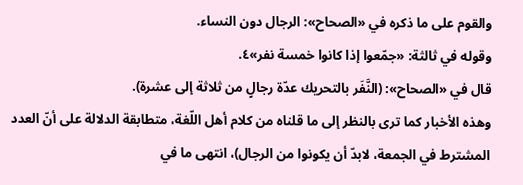والقوم على ما ذكره في «الصحاح»: الرجال دون النساء.
وقوله في ثالثة: «جمّعوا إذا كانوا خمسة نفر»٤.
قال في «الصحاح»: (النَّفَر بالتحريك عدّة رجالٍ من ثلاثة إلى عشرة).
وهذه الأخبار كما ترى بالنظر إلى ما قلناه من كلام أهل اللّغة، متطابقة الدلالة على أنّ العدد المشترط في الجمعة، لابدّ أن يكونوا من الرجال)، انتهى ما في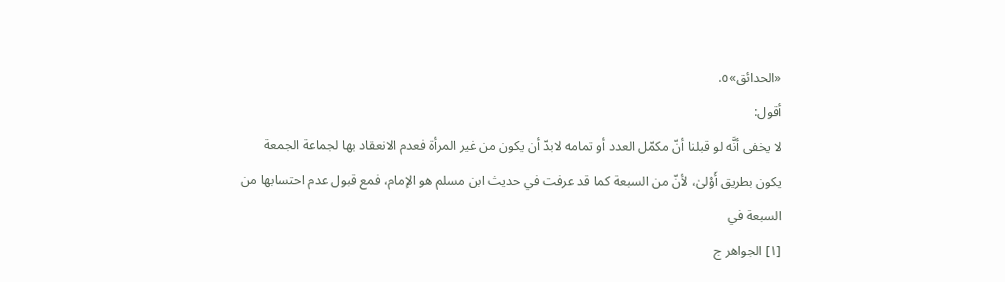«الحدائق»٥.
أقول:
لا يخفى أنَّه لو قبلنا أنّ مكمّل العدد أو تمامه لابدّ أن يكون من غير المرأة فعدم الانعقاد بها لجماعة الجمعة يكون بطريق أَوْلىٰ، لأنّ من السبعة كما قد عرفت في حديث ابن مسلم هو الإمام، فمع قبول عدم احتسابها من السبعة في
[١] الجواهر ج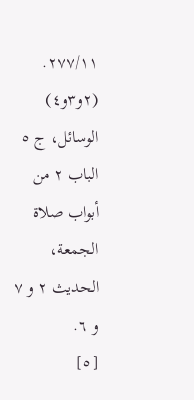٢٧٧/١١.
(٢و٣و٤) الوسائل، ج ٥ الباب ٢ من أبواب صلاة الجمعة، الحديث ٢ و ٧ و ٦.
[٥]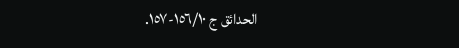الحدائق ج ١٥٦/١٠-١٥٧.